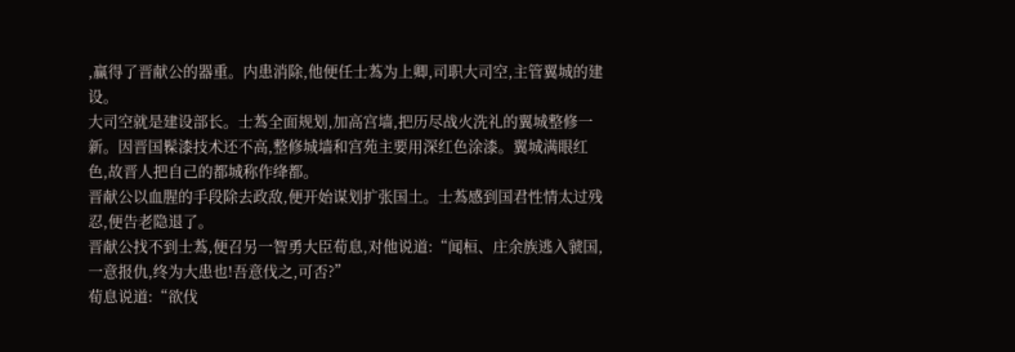,赢得了晋献公的器重。内患消除,他便任士蒍为上卿,司职大司空,主管翼城的建设。
大司空就是建设部长。士蒍全面规划,加高宫墙,把历尽战火洗礼的翼城整修一新。因晋国髹漆技术还不高,整修城墙和宫苑主要用深红色涂漆。翼城满眼红色,故晋人把自己的都城称作绛都。
晋献公以血腥的手段除去政敌,便开始谋划扩张国土。士蒍感到国君性情太过残忍,便告老隐退了。
晋献公找不到士蒍,便召另一智勇大臣荀息,对他说道:“闻桓、庄余族逃入虢国,一意报仇,终为大患也!吾意伐之,可否?”
荀息说道:“欲伐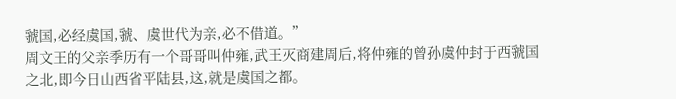虢国,必经虞国,虢、虞世代为亲,必不借道。”
周文王的父亲季历有一个哥哥叫仲雍,武王灭商建周后,将仲雍的曾孙虞仲封于西虢国之北,即今日山西省平陆县,这,就是虞国之都。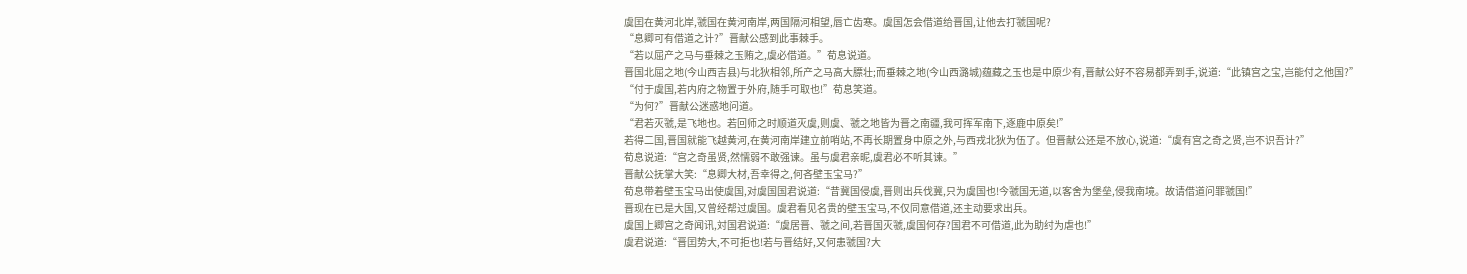虞囯在黄河北岸,虢国在黄河南岸,两国隔河相望,唇亡齿寒。虞国怎会借道给晋国,让他去打虢国呢?
“息卿可有借道之计?”晋献公感到此事棘手。
“若以屈产之马与垂棘之玉贿之,虞必借道。”荀息说道。
晋国北屈之地(今山西吉县)与北狄相邻,所产之马高大膘壮;而垂棘之地(今山西潞城)蕴藏之玉也是中原少有,晋献公好不容易都弄到手,说道:“此镇宫之宝,岂能付之他国?”
“付于虞国,若内府之物置于外府,随手可取也!”荀息笑道。
“为何?”晋献公迷惑地问道。
“君若灭虢,是飞地也。若回师之时顺道灭虞,则虞、虢之地皆为晋之南疆,我可挥军南下,逐鹿中原矣!”
若得二国,晋国就能飞越黄河,在黄河南岸建立前哨站,不再长期置身中原之外,与西戎北狄为伍了。但晋献公还是不放心,说道:“虞有宫之奇之贤,岂不识吾计?”
荀息说道:“宫之奇虽贤,然懦弱不敢强谏。虽与虞君亲昵,虞君必不听其谏。”
晋献公抚掌大笑:“息卿大材,吾幸得之,何吝壁玉宝马?”
荀息带着壁玉宝马出使虞国,对虞国国君说道:“昔冀国侵虞,晋则出兵伐冀,只为虞国也!今虢国无道,以客舍为堡垒,侵我南境。故请借道问罪虢国!”
晋现在已是大国,又曾经帮过虞国。虞君看见名贵的壁玉宝马,不仅同意借道,还主动要求出兵。
虞国上卿宫之奇闻讯,対国君说道:“虞居晋、虢之间,若晋国灭虢,虞国何存?国君不可借道,此为助纣为虐也!”
虞君说道:“晋囯势大,不可拒也!若与晋结好,又何患虢国?大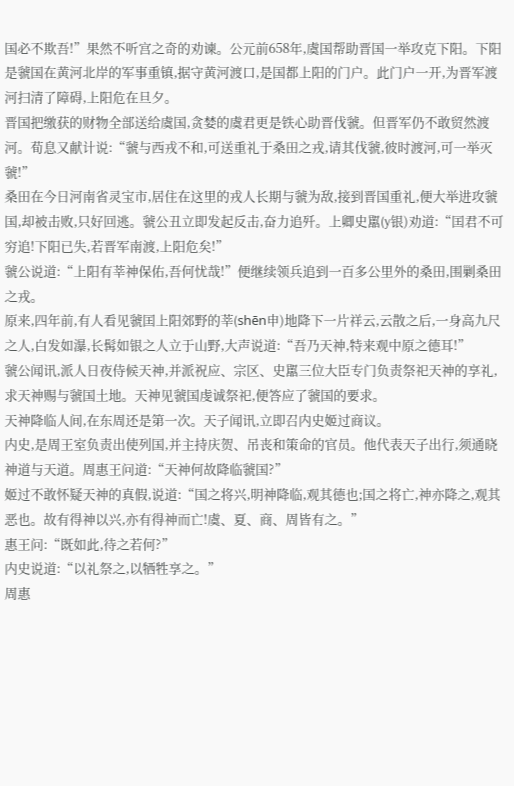国必不欺吾!”果然不听宫之奇的劝谏。公元前658年,虞国帮助晋国一举攻克下阳。下阳是虢国在黄河北岸的军事重镇,据守黄河渡口,是国都上阳的门户。此门户一开,为晋军渡河扫清了障碍,上阳危在旦夕。
晋国把缴获的财物全部送给虞国,贪婪的虞君更是铁心助晋伐虢。但晋军仍不敢贸然渡河。荀息又献计说:“虢与西戎不和,可送重礼于桑田之戎,请其伐虢,彼时渡河,可一举灭虢!”
桑田在今日河南省灵宝市,居住在这里的戎人长期与虢为敌,接到晋国重礼,便大举进攻虢国,却被击败,只好回逃。虢公丑立即发起反击,奋力追歼。上卿史嚚(y银)劝道:“囯君不可穷追!下阳已失,若晋军南渡,上阳危矣!”
虢公说道:“上阳有莘神保佑,吾何忧哉!”便继续领兵追到一百多公里外的桑田,围剿桑田之戎。
原来,四年前,有人看见虢囯上阳郊野的莘(shēn申)地降下一片祥云,云散之后,一身高九尺之人,白发如瀑,长髯如银之人立于山野,大声说道:“吾乃天神,特来观中原之德耳!”
虢公闻讯,派人日夜侍候天神,并派祝应、宗区、史嚚三位大臣专门负责祭祀天神的享礼,求天神赐与虢国土地。天神见虢国虔诚祭祀,便答应了虢国的要求。
天神降临人间,在东周还是第一次。天子闻讯,立即召内史姬过商议。
内史,是周王室负责出使列国,并主持庆贺、吊丧和策命的官员。他代表天子出行,须通晓神道与天道。周惠王问道:“天神何故降临虢国?”
姬过不敢怀疑天神的真假,说道:“国之将兴,明神降临,观其德也;国之将亡,神亦降之,观其恶也。故有得神以兴,亦有得神而亡!虞、夏、商、周皆有之。”
惠王问:“既如此,待之若何?”
内史说道:“以礼祭之,以牺牲享之。”
周惠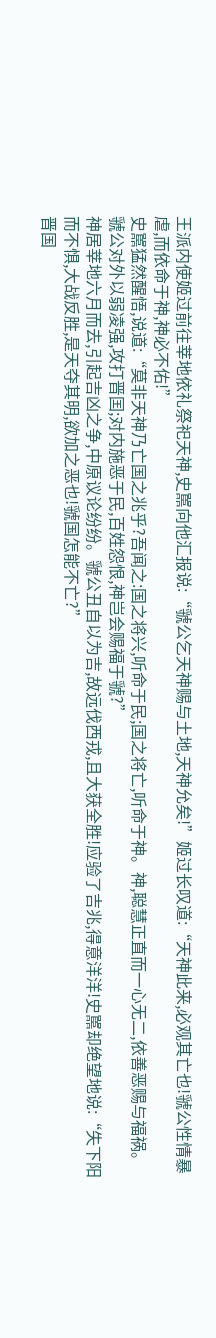王派内使姬过前往莘地依礼祭祀天神,史嚚向他汇报说:“虢公乞天神赐与土地,天神允矣!”姬过长叹道:“天神此来,必观其亡也!虢公性情暴虐,而依命于神,神必不佑!”
史嚚猛然醒悟,说道:“莫非天神乃亡国之兆乎?吾闻之:国之将兴,听命于民;国之将亡,听命于神。神,聪慧正直而一心无二,依善恶赐与福祸。虢公对外以弱凌强,攻打晋囯;对内施恶于民,百姓怨恨,神岂会赐福于虢?”
神居莘地六月而去,引起吉凶之争,中原议论纷纷。虢公丑自以为吉,故远伐西戎,且大获全胜!应验了吉兆,得意洋洋!史嚚却绝望地说:“失下阳而不惧,大战反胜,是天夺其明,欲加之恶也!虢国怎能不亡?”
晋国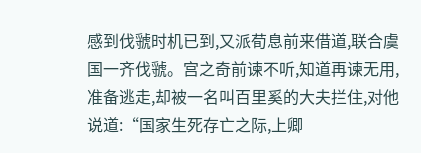感到伐虢时机已到,又派荀息前来借道,联合虞国一齐伐虢。宫之奇前谏不听,知道再谏无用,准备逃走,却被一名叫百里奚的大夫拦住,对他说道:“国家生死存亡之际,上卿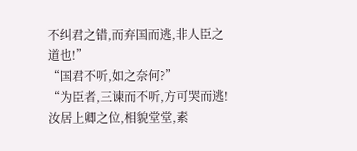不纠君之错,而弃国而逃,非人臣之道也!”
“国君不听,如之奈何?”
“为臣者,三谏而不听,方可哭而逃!汝居上卿之位,相貌堂堂,素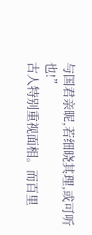与国君亲昵,若细晓其理,或可听也!”
古人特别重视面相。而百里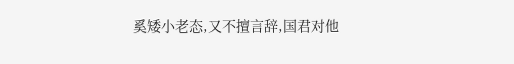奚矮小老态,又不擅言辞,国君对他